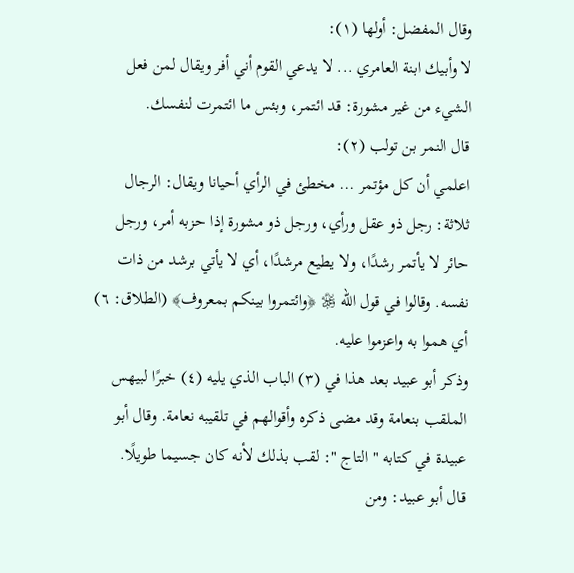وقال المفضل: أولها (١):
لا وأبيك ابنة العامري ... لا يدعي القوم أني أفر ويقال لمن فعل الشيء من غير مشورة: قد ائتمر، وبئس ما ائتمرت لنفسك.
قال النمر بن تولب (٢):
اعلمي أن كل مؤتمر ... مخطئ في الرأي أحيانا ويقال: الرجال ثلاثة: رجل ذو عقل ورأي، ورجل ذو مشورة إذا حزبه أمر، ورجل حائر لا يأتمر رشدًا، ولا يطيع مرشدًا، أي لا يأتي برشد من ذات نفسه. وقالوا في قول الله ﷿ ﴿وائتمروا بينكم بمعروف﴾ (الطلاق: ٦) أي هموا به واعزموا عليه.
وذكر أبو عبيد بعد هذا في (٣) الباب الذي يليه (٤) خبرًا لبيهس الملقب بنعامة وقد مضى ذكره وأقوالهم في تلقيبه نعامة. وقال أبو عبيدة في كتابه " التاج ": لقب بذلك لأنه كان جسيما طويلًا.
قال أبو عبيد: ومن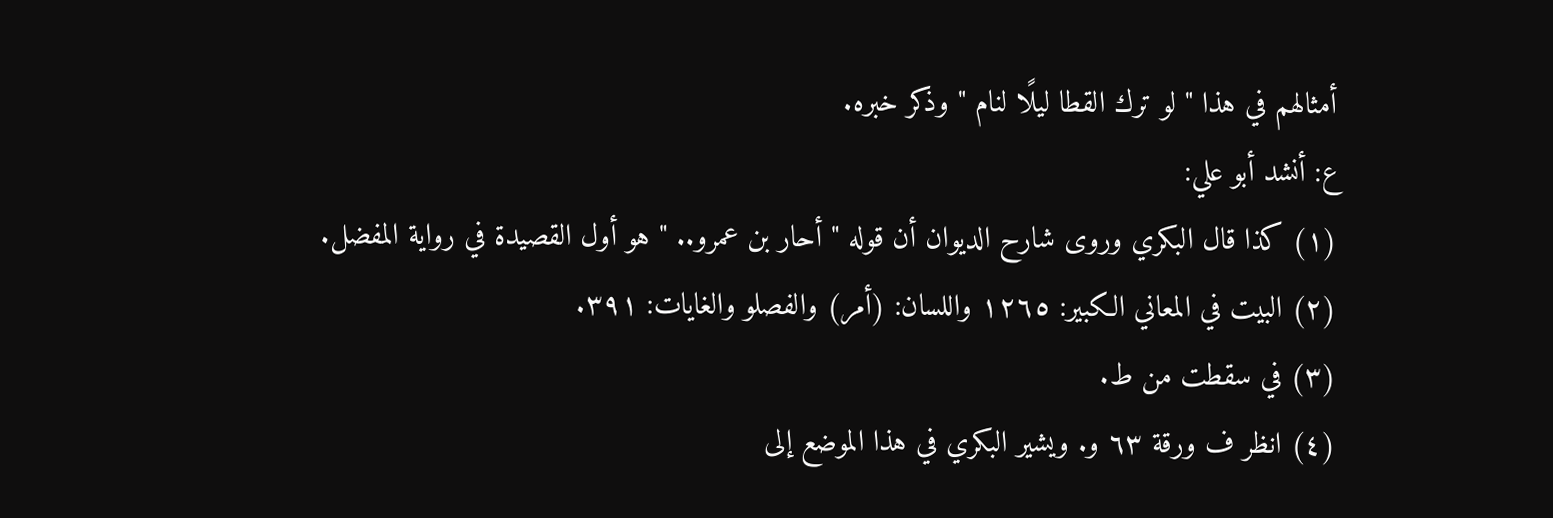أمثالهم في هذا " لو ترك القطا ليلًا لنام " وذكر خبره.
ع: أنشد أبو علي:
(١) كذا قال البكري وروى شارح الديوان أن قوله " أحار بن عمرو.. " هو أول القصيدة في رواية المفضل.
(٢) البيت في المعاني الكبير: ١٢٦٥ واللسان: (أمر) والفصلو والغايات: ٣٩١.
(٣) في سقطت من ط.
(٤) انظر ف ورقة ٦٣ و. ويشير البكري في هذا الموضع إلى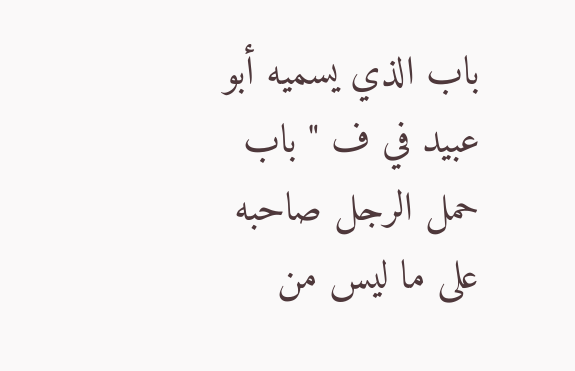باب الذي يسميه أبو عبيد في ف " باب حمل الرجل صاحبه على ما ليس من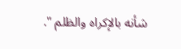شأنه بالإكراه والظلم ".